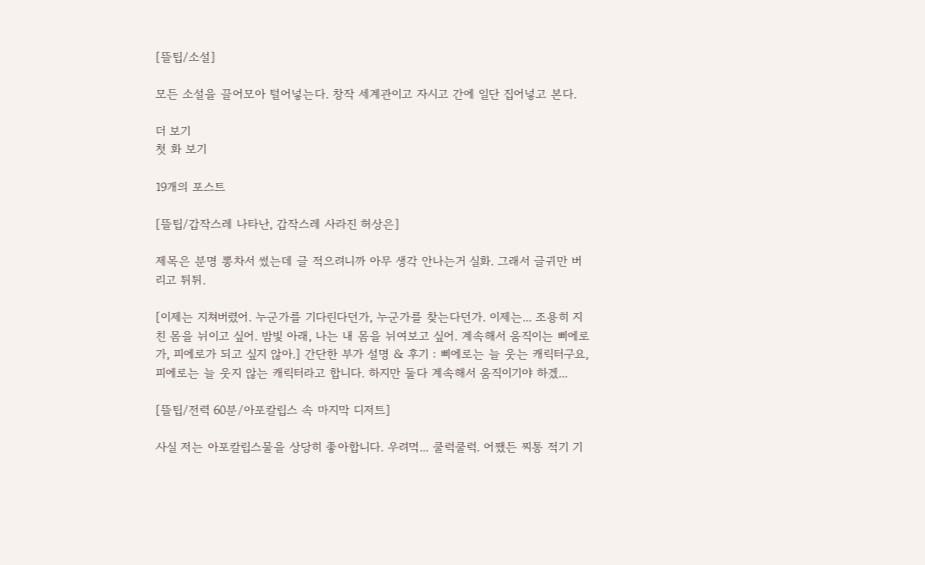[뜰팁/소설]

모든 소설을 끌어모아 털어넣는다. 창작 세계관이고 자시고 간에 일단 집어넣고 본다.

더 보기
첫 화 보기

19개의 포스트

[뜰팁/갑작스레 나타난, 갑작스레 사라진 허상은]

제목은 분명 뽕차서 썼는데 글 적으려니까 아무 생각 안나는거 실화. 그래서 글귀만 버리고 튀튀.

[이제는 지쳐버렸어. 누군가를 기다린다던가, 누군가를 찾는다던가. 이제는... 조용히 지친 몸을 뉘이고 싶어. 밤빛 아래, 나는 내 몸을 뉘여보고 싶어. 계속해서 움직이는 삐에로가, 피에로가 되고 싶지 않아.] 간단한 부가 설명 & 후기 : 삐에로는 늘 웃는 캐릭터구요, 피에로는 늘 웃지 않는 캐릭터라고 합니다. 하지만 둘다 계속해서 움직이기야 하겠...

[뜰팁/전력 60분/아포칼립스 속 마지막 디저트]

사실 저는 아포칼립스물을 상당히 좋아합니다. 우려먹... 쿨럭쿨럭. 어쨌든 찌통 적기 기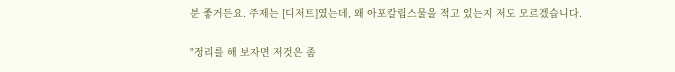분 좋거든요. 주제는 [디저트]였는데, 왜 아포칼립스물을 적고 있는지 저도 모르겠습니다.

"정리를 해 보자면 저것은 좀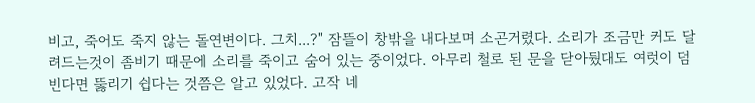비고, 죽어도 죽지 않는 돌연변이다. 그치...?" 잠뜰이 창밖을 내다보며 소곤거렸다. 소리가 조금만 커도 달려드는것이 좀비기 때문에 소리를 죽이고 숨어 있는 중이었다. 아무리 철로 된 문을 닫아뒀대도 여럿이 덤빈다면 뚫리기 쉽다는 것쯤은 알고 있었다. 고작 네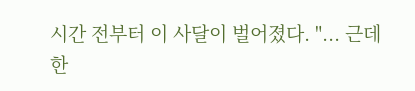시간 전부터 이 사달이 벌어졌다. "... 근데 한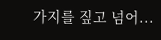가지를 짚고 넘어...